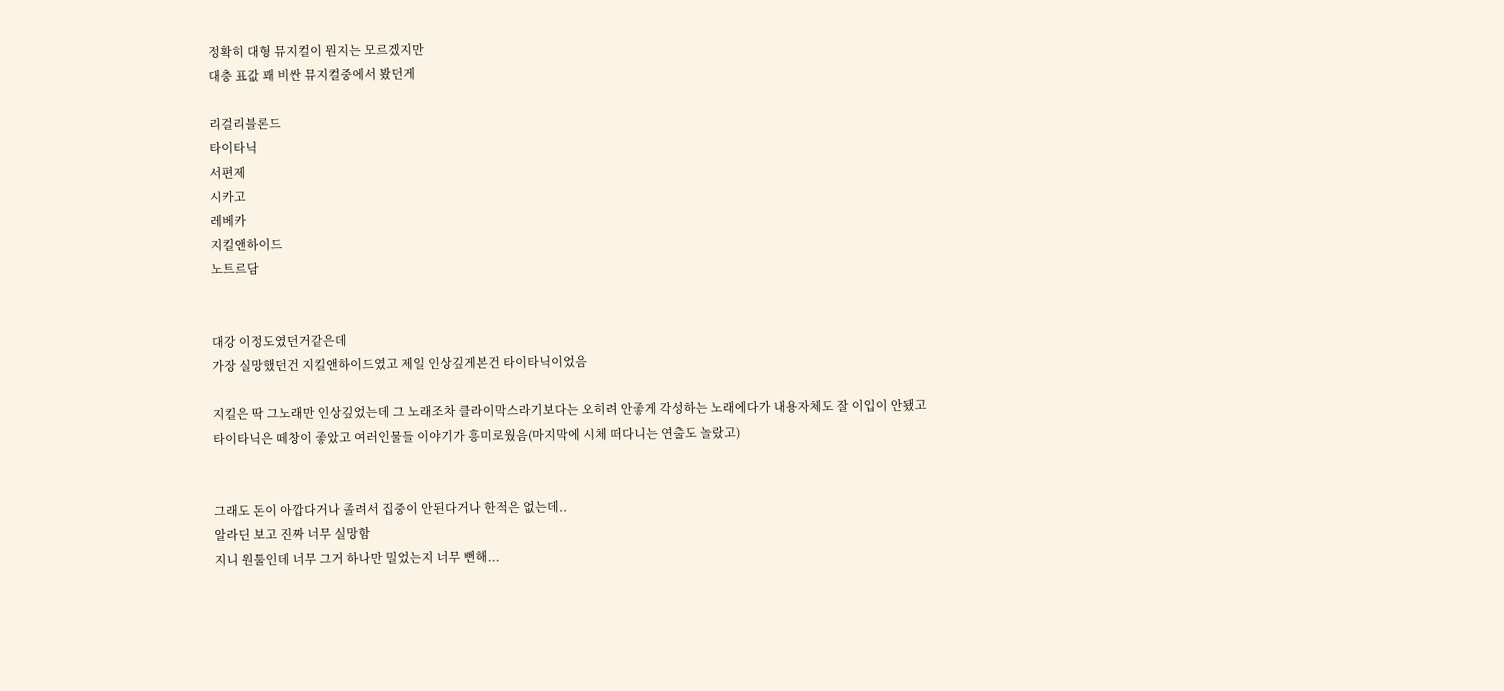정확히 대형 뮤지컬이 뭔지는 모르겠지만
대충 표값 꽤 비싼 뮤지컬중에서 봤던게

리걸리블론드
타이타닉
서편제
시카고
레베카
지킬앤하이드
노트르담


대강 이정도였던거같은데
가장 실망했던건 지킬앤하이드였고 제일 인상깊게본건 타이타닉이었음

지킬은 딱 그노래만 인상깊었는데 그 노래조차 클라이막스라기보다는 오히려 안좋게 각성하는 노래에다가 내용자체도 잘 이입이 안됐고
타이타닉은 떼창이 좋았고 여러인물들 이야기가 흥미로웠음(마지막에 시체 떠다니는 연출도 놀랐고)


그래도 돈이 아깝다거나 졸려서 집중이 안된다거나 한적은 없는데..
알라딘 보고 진짜 너무 실망함
지니 원툴인데 너무 그거 하나만 밀었는지 너무 뻔해...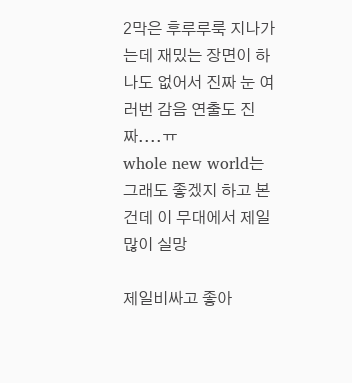2막은 후루루룩 지나가는데 재밌는 장면이 하나도 없어서 진짜 눈 여러번 감음 연출도 진짜....ㅠ
whole new world는 그래도 좋겠지 하고 본건데 이 무대에서 제일 많이 실망

제일비싸고 좋아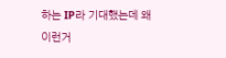하는 IP라 기대했는데 왜 이런거